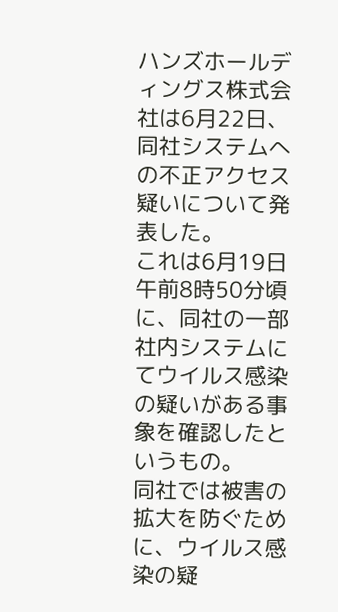ハンズホールディングス株式会社は6月22日、同社システムへの不正アクセス疑いについて発表した。
これは6月19日午前8時50分頃に、同社の一部社内システムにてウイルス感染の疑いがある事象を確認したというもの。
同社では被害の拡大を防ぐために、ウイルス感染の疑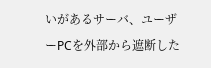いがあるサーバ、ユーザーPCを外部から遮断した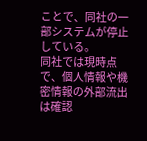ことで、同社の一部システムが停止している。
同社では現時点で、個人情報や機密情報の外部流出は確認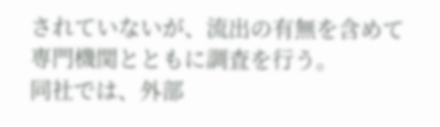されていないが、流出の有無を含めて専門機関とともに調査を行う。
同社では、外部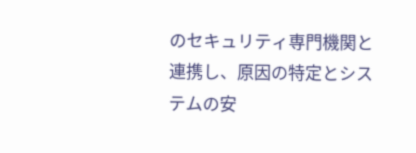のセキュリティ専門機関と連携し、原因の特定とシステムの安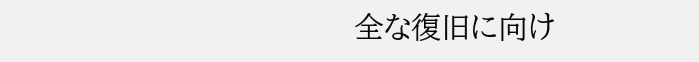全な復旧に向け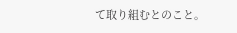て取り組むとのこと。